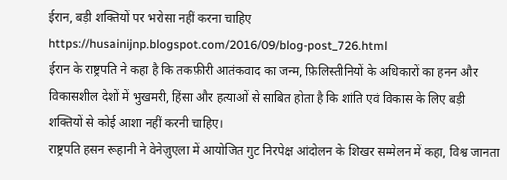ईरान, बड़ी शक्तियों पर भरोसा नहीं करना चाहिए
https://husainijnp.blogspot.com/2016/09/blog-post_726.html
ईरान के राष्ट्रपति ने कहा है कि तकफ़ीरी आतंकवाद का जन्म, फ़िलिस्तीनियों के अधिकारों का हनन और विकासशील देशों में भुखमरी, हिंसा और हत्याओं से साबित होता है कि शांति एवं विकास के लिए बड़ी शक्तियों से कोई आशा नहीं करनी चाहिए।
राष्ट्रपति हसन रूहानी ने वेनेज़ुएला में आयोजित गुट निरपेक्ष आंदोलन के शिखर सम्मेलन में कहा, विश्व जानता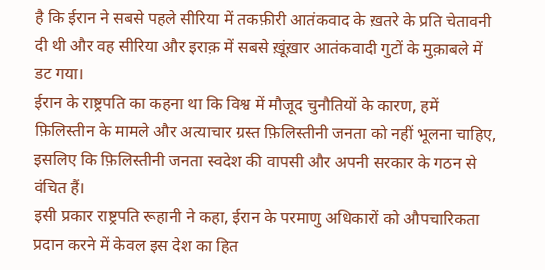है कि ईरान ने सबसे पहले सीरिया में तकफ़ीरी आतंकवाद के ख़तरे के प्रति चेतावनी दी थी और वह सीरिया और इराक़ में सबसे ख़ूंख़ार आतंकवादी गुटों के मुक़ाबले में डट गया।
ईरान के राष्ट्रपति का कहना था कि विश्व में मौजूद चुनौतियों के कारण, हमें फ़िलिस्तीन के मामले और अत्याचार ग्रस्त फ़िलिस्तीनी जनता को नहीं भूलना चाहिए, इसलिए कि फ़िलिस्तीनी जनता स्वदेश की वापसी और अपनी सरकार के गठन से वंचित हैं।
इसी प्रकार राष्ट्रपति रूहानी ने कहा, ईरान के परमाणु अधिकारों को औपचारिकता प्रदान करने में केवल इस देश का हित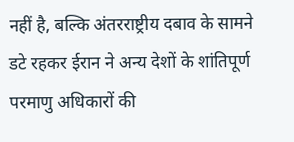नहीं है, बल्कि अंतरराष्ट्रीय दबाव के सामने डटे रहकर ईरान ने अन्य देशों के शांतिपूर्ण परमाणु अधिकारों की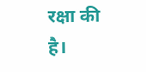रक्षा की है।